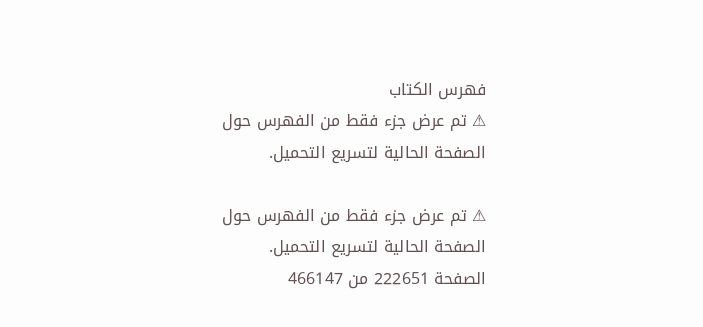فهرس الكتاب
⚠ تم عرض جزء فقط من الفهرس حول الصفحة الحالية لتسريع التحميل.

⚠ تم عرض جزء فقط من الفهرس حول الصفحة الحالية لتسريع التحميل.
الصفحة 222651 من 466147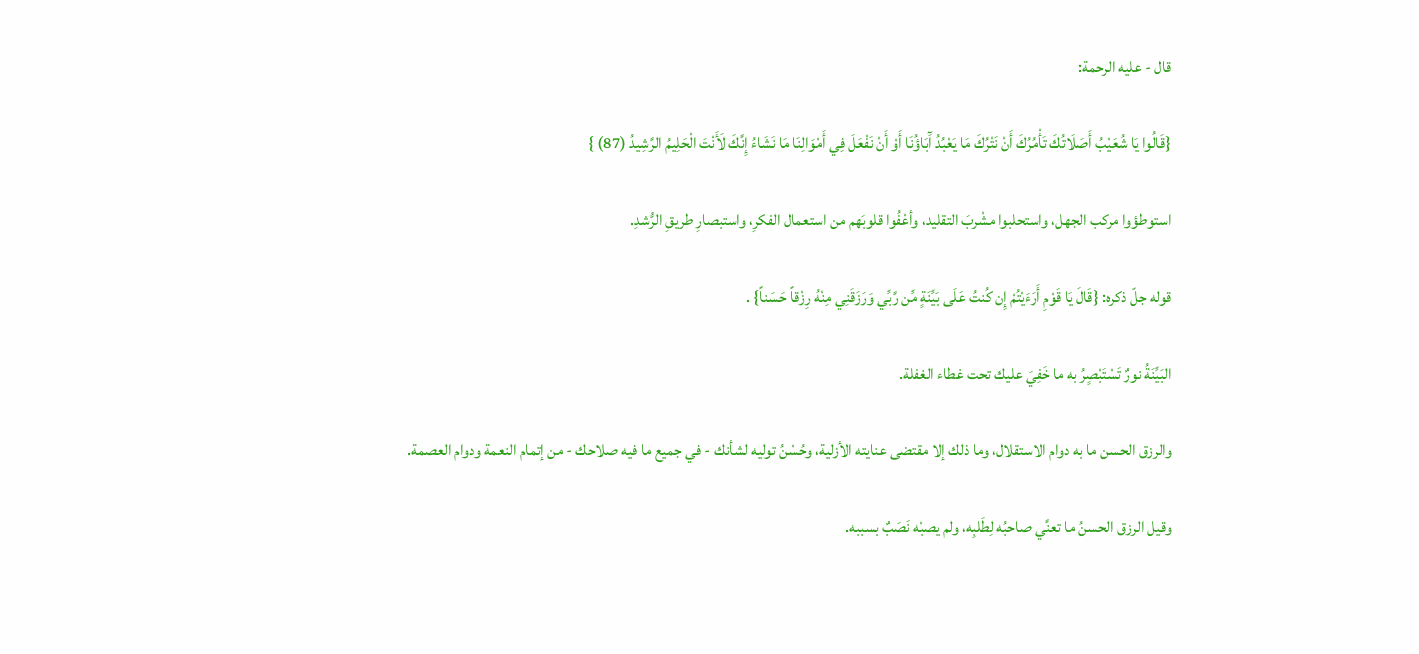قال - عليه الرحمة:

{قَالُوا يَا شُعَيْبُ أَصَلَاتُكَ تَأْمُرُكَ أَنْ نَتْرُكَ مَا يَعْبُدُ آَبَاؤُنَا أَوْ أَنْ نَفْعَلَ فِي أَمْوَالِنَا مَا نَشَاءُ إِنَّكَ لَأَنْتَ الْحَلِيمُ الرَّشِيدُ (87) }

استوطؤوا مركب الجهل، واستحلبوا مشْربَ التقليد، وأعْفُوا قلوبَهم من استعمال الفكرِ، واستبصارِ طريقِ الرُّشدِ.

قوله جلّ ذكره: {قَالَ يَا قَوْمِ أَرَءَيْتُمْ إِن كُنتُ عَلَى بَيِّنَةٍ مِّن رَّبِّي وَرَزَقَنِي مِنْهُ رِزْقاً حَسَناً} .

البَيِّنَةُ نورٌ تَسْتَبْصٍرُ به ما خَفِيَ عليك تحت غطاء الغفلة.

والرزق الحسن ما به دوام الاستقلال، وما ذلك إلا مقتضى عنايته الأزلية، وحُسْنُ توليه لشأنك - في جميع ما فيه صلاحك - من إتمام النعمة ودوام العصمة.

وقيل الرزق الحسنُ ما تعنَّي صاحبُه لِطَلبِه، ولم يصبْه نَصَبٌ بسببه.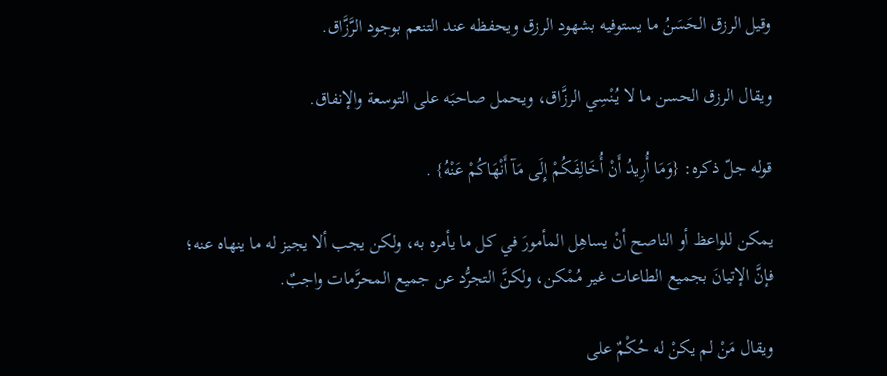وقيل الرزق الحَسَنُ ما يستوفيه بشهود الرزق ويحفظه عند التنعم بوجود الرَّزَّاق.

ويقال الرزق الحسن ما لا يُنْسِي الرزَّاق، ويحمل صاحبَه على التوسعة والإنفاق.

قوله جلّ ذكره: {وَمَا أُرِيدُ أَنْ أُخَالِفَكُمْ إِلَى مَآ أَنْهَاكُمْ عَنْهُ} .

يمكن للواعظ أو الناصح أنْ يساهِل المأمورَ في كل ما يأمره به، ولكن يجب ألا يجيز له ما ينهاه عنه؛ فإنَّ الإتيانَ بجميع الطاعات غير مُمْكن، ولكنَّ التجرُّد عن جميع المحرَّمات واجبٌ.

ويقال مَنْ لم يكنْ له حُكْمٌ على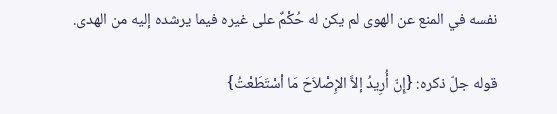نفسه في المنع عن الهوى لم يكن له حُكْمٌ على غيره فيما يرشده إليه من الهدى.

قوله جلّ ذكره: {إِنّ أُرِيدُ إلاَّ الإِصْلاَحَ مَا اْسْتَطَعْتُ}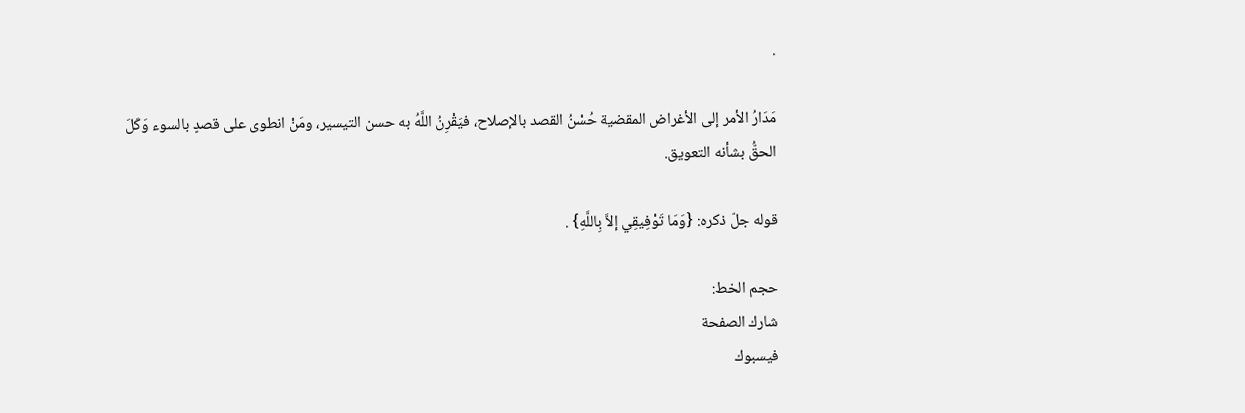.

مَدَارُ الأمر إلى الأغراض المقضية حُسْنُ القصد بالإصلاح، فيَقْرِنُ اللَّهُ به حسن التيسير، ومَنْ انطوى على قصدٍ بالسوء وَكَلَ الحقُّ بشأنه التعويق.

قوله جلّ ذكره: {وَمَا تَوْفِيقِي إلاَّ بِاللَّهِ} .

حجم الخط:
شارك الصفحة
فيسبوك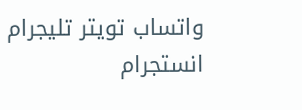واتساب تويتر تليجرام انستجرام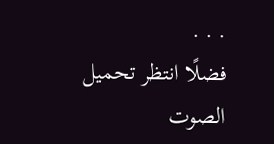. . .
فضلًا انتظر تحميل الصوت